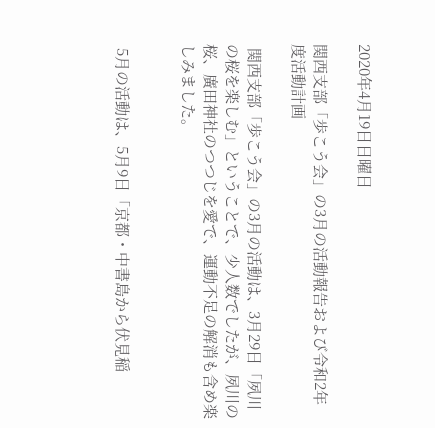2020年4月19日日曜日

関西支部「歩こう会」の3月の活動報告および令和2年度活動計画

 関西支部「歩こう会」の3月の活動は、3月29日「夙川の桜を楽しむ」ということで、少人数でしたが、夙川の桜、廣田神社のつつじを愛で、運動不足の解消も含め楽しみました。


 5月の活動は、5月9日「京都・中書島から伏見稲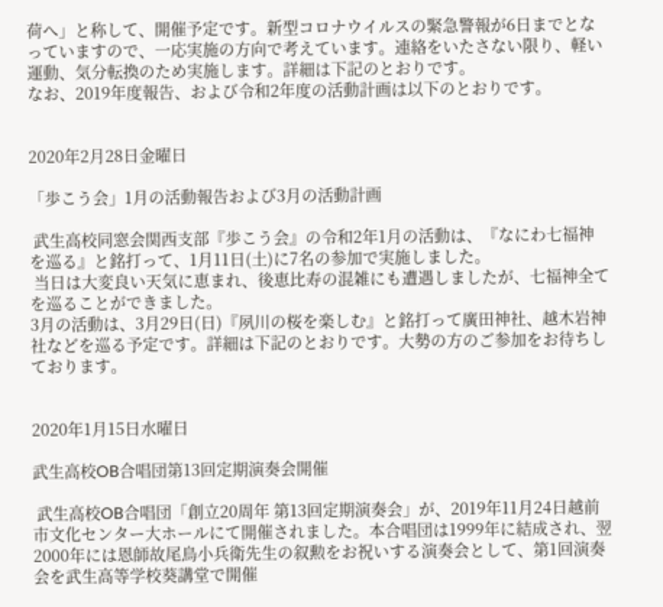荷へ」と称して、開催予定です。新型コロナウイルスの緊急警報が6日までとなっていますので、一応実施の方向で考えています。連絡をいたさない限り、軽い運動、気分転換のため実施します。詳細は下記のとおりです。
なお、2019年度報告、および令和2年度の活動計画は以下のとおりです。


2020年2月28日金曜日

「歩こう会」1月の活動報告および3月の活動計画

 武生高校同窓会関西支部『歩こう会』の令和2年1月の活動は、『なにわ七福神を巡る』と銘打って、1月11日(土)に7名の参加で実施しました。
 当日は大変良い天気に恵まれ、後恵比寿の混雑にも遭遇しましたが、七福神全てを巡ることができました。
3月の活動は、3月29日(日)『夙川の桜を楽しむ』と銘打って廣田神社、越木岩神社などを巡る予定です。詳細は下記のとおりです。大勢の方のご参加をお待ちしております。


2020年1月15日水曜日

武生高校OB合唱団第13回定期演奏会開催

 武生高校OB合唱団「創立20周年 第13回定期演奏会」が、2019年11月24日越前市文化センター大ホールにて開催されました。本合唱団は1999年に結成され、翌2000年には恩師故尾鳥小兵衛先生の叙勲をお祝いする演奏会として、第1回演奏会を武生高等学校葵講堂で開催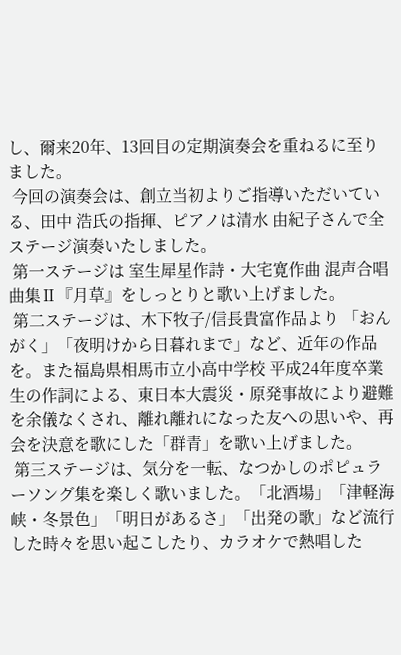し、爾来20年、13回目の定期演奏会を重ねるに至りました。
 今回の演奏会は、創立当初よりご指導いただいている、田中 浩氏の指揮、ピアノは清水 由紀子さんで全ステージ演奏いたしました。
 第一ステージは 室生犀星作詩・大宅寛作曲 混声合唱曲集Ⅱ『月草』をしっとりと歌い上げました。
 第二ステージは、木下牧子/信長貴富作品より 「おんがく」「夜明けから日暮れまで」など、近年の作品を。また福島県相馬市立小高中学校 平成24年度卒業生の作詞による、東日本大震災・原発事故により避難を余儀なくされ、離れ離れになった友への思いや、再会を決意を歌にした「群青」を歌い上げました。
 第三ステージは、気分を一転、なつかしのポピュラーソング集を楽しく歌いました。「北酒場」「津軽海峡・冬景色」「明日があるさ」「出発の歌」など流行した時々を思い起こしたり、カラオケで熱唱した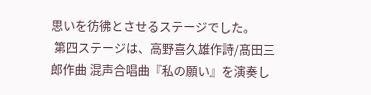思いを彷彿とさせるステージでした。
 第四ステージは、高野喜久雄作詩/髙田三郎作曲 混声合唱曲『私の願い』を演奏し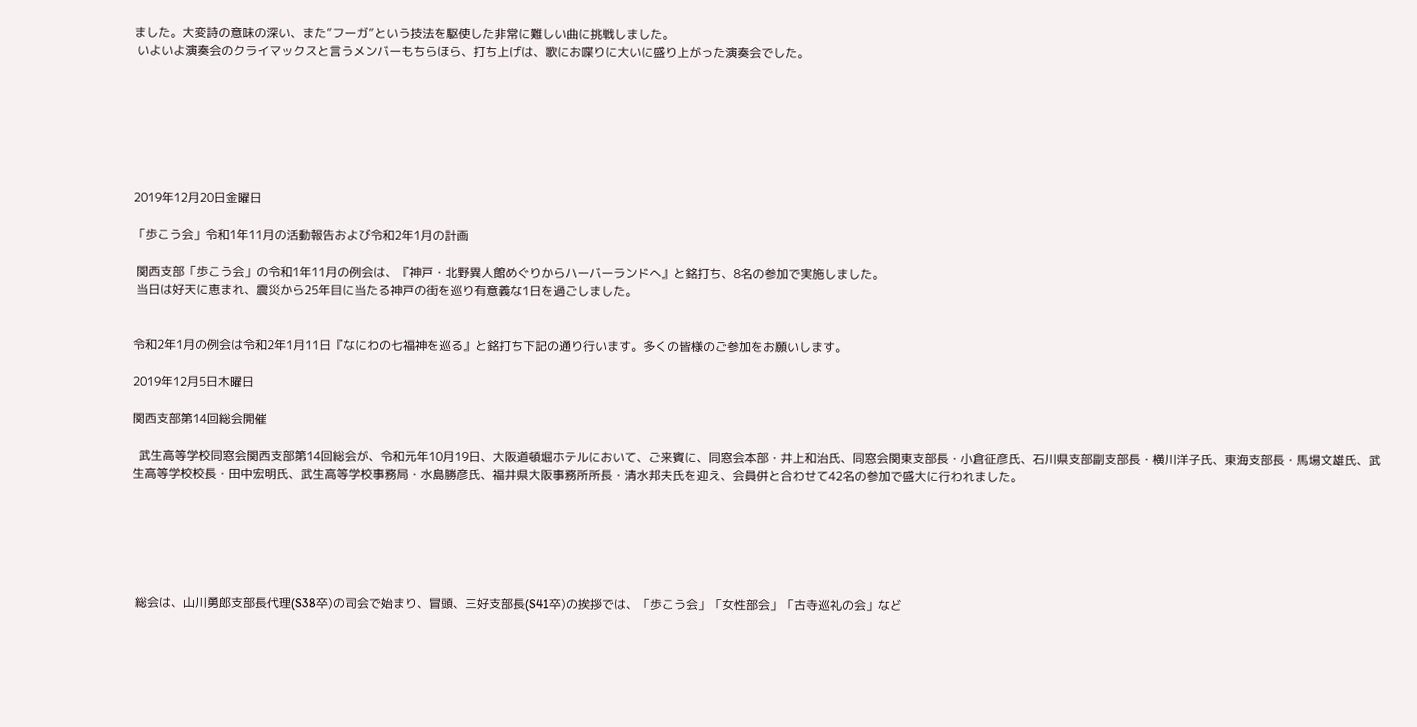ました。大変詩の意味の深い、また”フーガ”という技法を駆使した非常に難しい曲に挑戦しました。
 いよいよ演奏会のクライマックスと言うメンバーもちらほら、打ち上げは、歌にお喋りに大いに盛り上がった演奏会でした。







2019年12月20日金曜日

「歩こう会」令和1年11月の活動報告および令和2年1月の計画

 関西支部「歩こう会」の令和1年11月の例会は、『神戸・北野異人館めぐりからハーバーランドへ』と銘打ち、8名の参加で実施しました。
 当日は好天に恵まれ、震災から25年目に当たる神戸の街を巡り有意義な1日を過ごしました。


令和2年1月の例会は令和2年1月11日『なにわの七福神を巡る』と銘打ち下記の通り行います。多くの皆様のご参加をお願いします。

2019年12月5日木曜日

関西支部第14回総会開催

  武生高等学校同窓会関西支部第14回総会が、令和元年10月19日、大阪道頓堀ホテルにおいて、ご来賓に、同窓会本部・井上和治氏、同窓会関東支部長・小倉征彦氏、石川県支部副支部長・横川洋子氏、東海支部長・馬場文雄氏、武生高等学校校長・田中宏明氏、武生高等学校事務局・水島勝彦氏、福井県大阪事務所所長・清水邦夫氏を迎え、会員併と合わせて42名の参加で盛大に行われました。






 総会は、山川勇郎支部長代理(S38卒)の司会で始まり、冒頭、三好支部長(S41卒)の挨拶では、「歩こう会」「女性部会」「古寺巡礼の会」など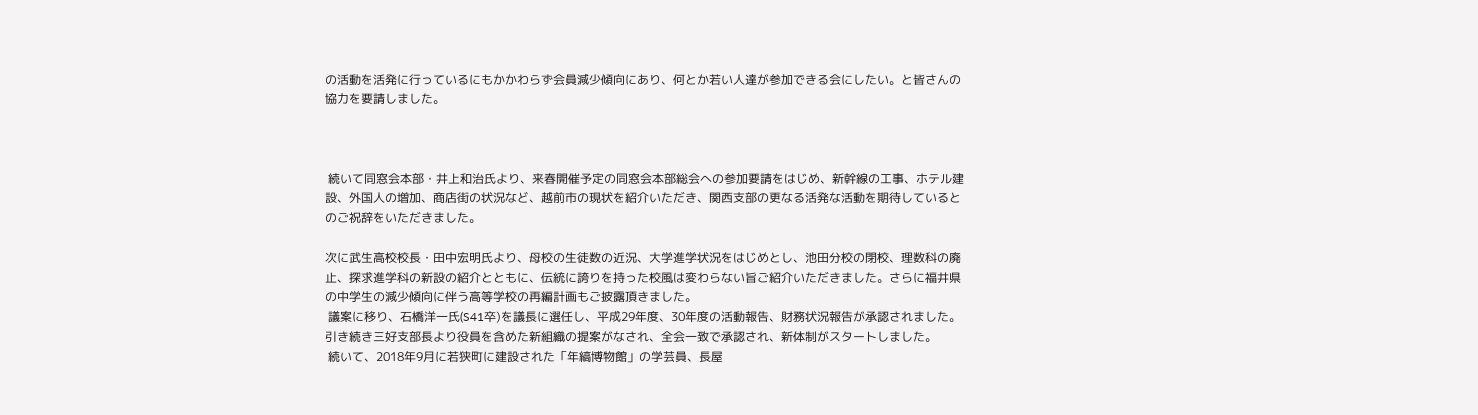の活動を活発に行っているにもかかわらず会員減少傾向にあり、何とか若い人達が参加できる会にしたい。と皆さんの協力を要請しました。



 続いて同窓会本部・井上和治氏より、来春開催予定の同窓会本部総会への参加要請をはじめ、新幹線の工事、ホテル建設、外国人の増加、商店街の状況など、越前市の現状を紹介いただき、関西支部の更なる活発な活動を期待しているとのご祝辞をいただきました。

次に武生高校校長・田中宏明氏より、母校の生徒数の近況、大学進学状況をはじめとし、池田分校の閉校、理数科の廃止、探求進学科の新設の紹介とともに、伝統に誇りを持った校風は変わらない旨ご紹介いただきました。さらに福井県の中学生の減少傾向に伴う高等学校の再編計画もご披露頂きました。
 議案に移り、石橋洋一氏(S41卒)を議長に選任し、平成29年度、30年度の活動報告、財務状況報告が承認されました。引き続き三好支部長より役員を含めた新組織の提案がなされ、全会一致で承認され、新体制がスタートしました。
 続いて、2018年9月に若狭町に建設された「年縞博物館」の学芸員、長屋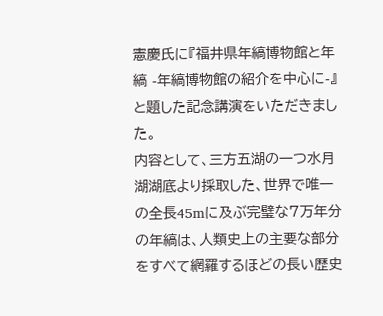憲慶氏に『福井県年縞博物館と年縞 -年縞博物館の紹介を中心に-』と題した記念講演をいただきました。
内容として、三方五湖の一つ水月湖湖底より採取した、世界で唯一の全長45mに及ぶ完璧な7万年分の年縞は、人類史上の主要な部分をすべて網羅するほどの長い歴史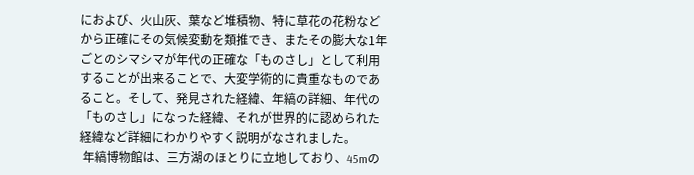におよび、火山灰、葉など堆積物、特に草花の花粉などから正確にその気候変動を類推でき、またその膨大な1年ごとのシマシマが年代の正確な「ものさし」として利用することが出来ることで、大変学術的に貴重なものであること。そして、発見された経緯、年縞の詳細、年代の「ものさし」になった経緯、それが世界的に認められた経緯など詳細にわかりやすく説明がなされました。
 年縞博物館は、三方湖のほとりに立地しており、45mの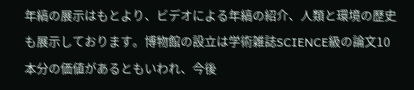年縞の展示はもとより、ビデオによる年縞の紹介、人類と環境の歴史も展示しております。博物館の設立は学術雑誌SCIENCE級の論文10本分の価値があるともいわれ、今後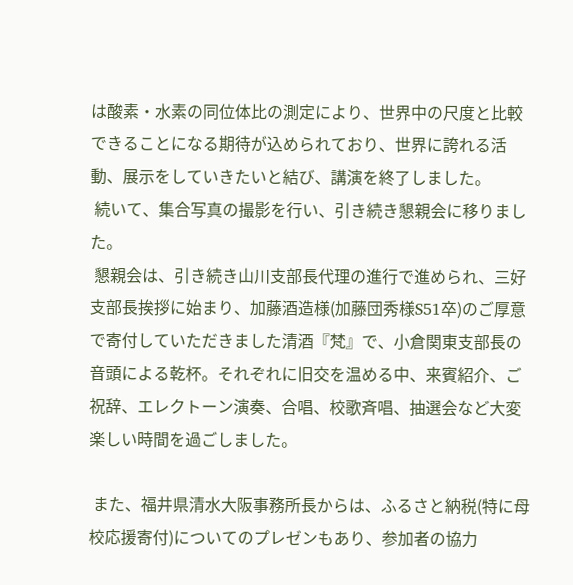は酸素・水素の同位体比の測定により、世界中の尺度と比較できることになる期待が込められており、世界に誇れる活動、展示をしていきたいと結び、講演を終了しました。
 続いて、集合写真の撮影を行い、引き続き懇親会に移りました。
 懇親会は、引き続き山川支部長代理の進行で進められ、三好支部長挨拶に始まり、加藤酒造様(加藤団秀様S51卒)のご厚意で寄付していただきました清酒『梵』で、小倉関東支部長の音頭による乾杯。それぞれに旧交を温める中、来賓紹介、ご祝辞、エレクトーン演奏、合唱、校歌斉唱、抽選会など大変楽しい時間を過ごしました。

 また、福井県清水大阪事務所長からは、ふるさと納税(特に母校応援寄付)についてのプレゼンもあり、参加者の協力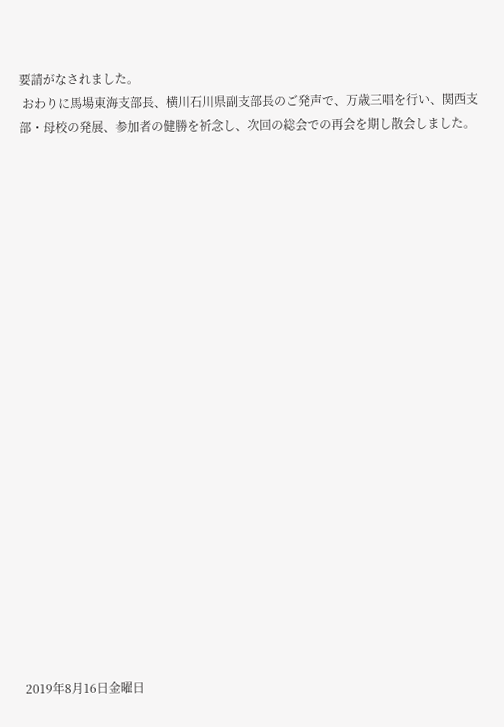要請がなされました。
 おわりに馬場東海支部長、横川石川県副支部長のご発声で、万歳三唱を行い、関西支部・母校の発展、参加者の健勝を祈念し、次回の総会での再会を期し散会しました。






















2019年8月16日金曜日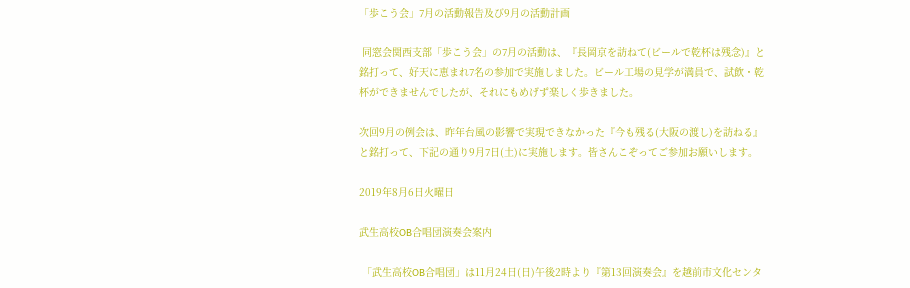「歩こう会」7月の活動報告及び9月の活動計画

 同窓会関西支部「歩こう会」の7月の活動は、『長岡京を訪ねて(ビールで乾杯は残念)』と銘打って、好天に恵まれ7名の参加で実施しました。ビール工場の見学が満員で、試飲・乾杯ができませんでしたが、それにもめげず楽しく歩きました。

次回9月の例会は、昨年台風の影響で実現できなかった『今も残る(大阪の渡し)を訪ねる』と銘打って、下記の通り9月7日(土)に実施します。皆さんこぞってご参加お願いします。

2019年8月6日火曜日

武生高校OB合唱団演奏会案内

 「武生高校OB合唱団」は11月24日(日)午後2時より『第13回演奏会』を越前市文化センタ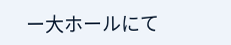ー大ホールにて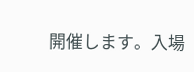開催します。入場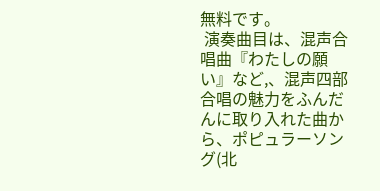無料です。
 演奏曲目は、混声合唱曲『わたしの願い』など,、混声四部合唱の魅力をふんだんに取り入れた曲から、ポピュラーソング(北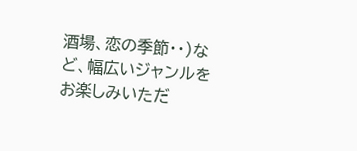酒場、恋の季節・・)など、幅広いジャンルをお楽しみいただ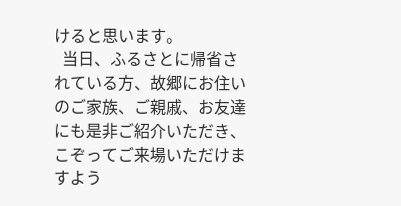けると思います。
  当日、ふるさとに帰省されている方、故郷にお住いのご家族、ご親戚、お友達にも是非ご紹介いただき、こぞってご来場いただけますよう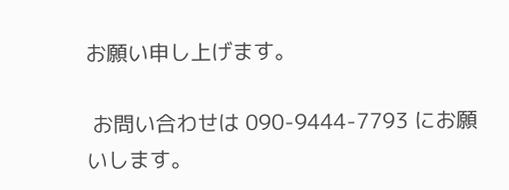お願い申し上げます。

 お問い合わせは 090-9444-7793 にお願いします。